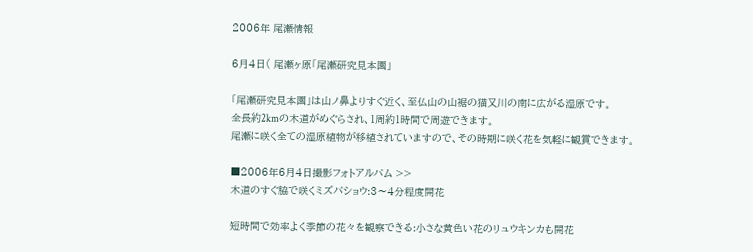2006年 尾瀬情報

6月4日( 尾瀬ヶ原「尾瀬研究見本園」

「尾瀬研究見本園」は山ノ鼻よりすぐ近く、至仏山の山裾の猫又川の南に広がる湿原です。
全長約2kmの木道がめぐらされ、1周約1時間で周遊できます。
尾瀬に咲く全ての湿原植物が移植されていますので、その時期に咲く花を気軽に観賞できます。

■2006年6月4日撮影フォトアルバム >>
木道のすぐ脇で咲くミズバショウ:3〜4分程度開花

短時間で効率よく季節の花々を観察できる:小さな黄色い花のリュウキンカも開花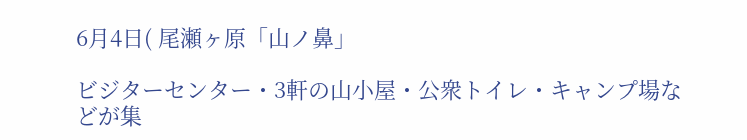6月4日( 尾瀬ヶ原「山ノ鼻」

ビジターセンター・3軒の山小屋・公衆トイレ・キャンプ場などが集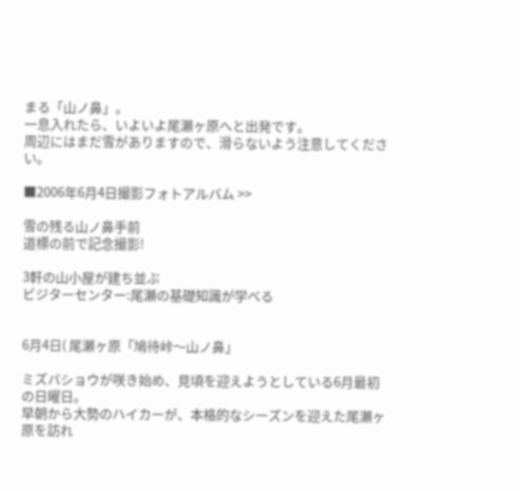まる「山ノ鼻」。
一息入れたら、いよいよ尾瀬ヶ原へと出発です。
周辺にはまだ雪がありますので、滑らないよう注意してください。

■2006年6月4日撮影フォトアルバム >>

雪の残る山ノ鼻手前
道標の前で記念撮影!

3軒の山小屋が建ち並ぶ
ビジターセンター:尾瀬の基礎知識が学べる


6月4日( 尾瀬ヶ原「鳩待峠〜山ノ鼻」

ミズバショウが咲き始め、見頃を迎えようとしている6月最初の日曜日。
早朝から大勢のハイカーが、本格的なシーズンを迎えた尾瀬ヶ原を訪れ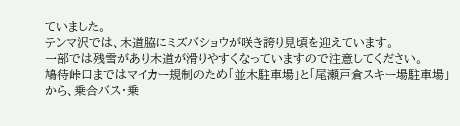ていました。
テンマ沢では、木道脇にミズバショウが咲き誇り見頃を迎えています。
一部では残雪があり木道が滑りやすくなっていますので注意してください。
鳩待峠口まではマイカー規制のため「並木駐車場」と「尾瀬戸倉スキー場駐車場」から、乗合バス・乗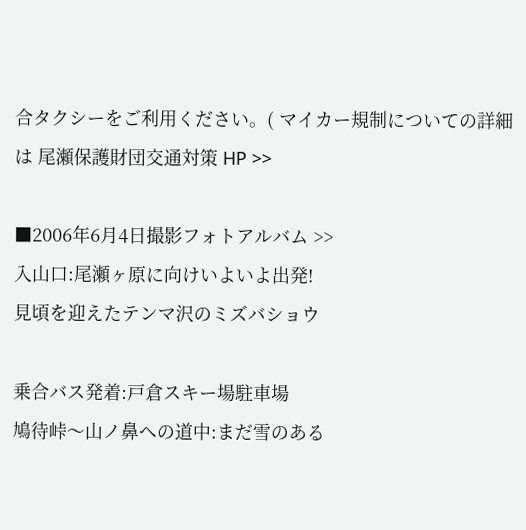合タクシーをご利用ください。( マイカー規制についての詳細は 尾瀬保護財団交通対策 HP >>

■2006年6月4日撮影フォトアルバム >>
入山口:尾瀬ヶ原に向けいよいよ出発!
見頃を迎えたテンマ沢のミズバショウ

乗合バス発着:戸倉スキー場駐車場
鳩待峠〜山ノ鼻への道中:まだ雪のある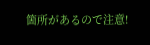箇所があるので注意!